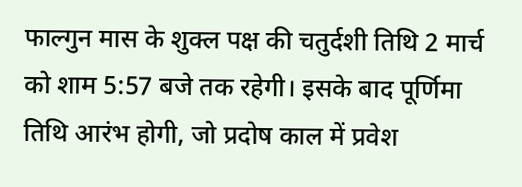फाल्गुन मास के शुक्ल पक्ष की चतुर्दशी तिथि 2 मार्च को शाम 5:57 बजे तक रहेगी। इसके बाद पूर्णिमा तिथि आरंभ होगी, जो प्रदोष काल में प्रवेश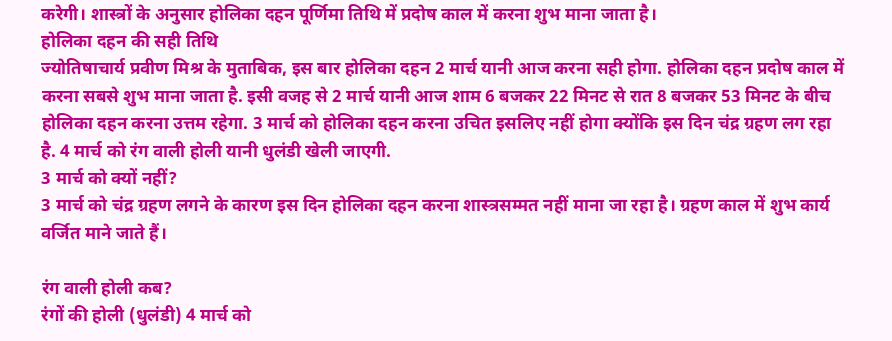करेगी। शास्त्रों के अनुसार होलिका दहन पूर्णिमा तिथि में प्रदोष काल में करना शुभ माना जाता है।
होलिका दहन की सही तिथि
ज्योतिषाचार्य प्रवीण मिश्र के मुताबिक, इस बार होलिका दहन 2 मार्च यानी आज करना सही होगा. होलिका दहन प्रदोष काल में करना सबसे शुभ माना जाता है. इसी वजह से 2 मार्च यानी आज शाम 6 बजकर 22 मिनट से रात 8 बजकर 53 मिनट के बीच होलिका दहन करना उत्तम रहेगा. 3 मार्च को होलिका दहन करना उचित इसलिए नहीं होगा क्योंकि इस दिन चंद्र ग्रहण लग रहा है. 4 मार्च को रंग वाली होली यानी धुलंडी खेली जाएगी.
3 मार्च को क्यों नहीं?
3 मार्च को चंद्र ग्रहण लगने के कारण इस दिन होलिका दहन करना शास्त्रसम्मत नहीं माना जा रहा है। ग्रहण काल में शुभ कार्य वर्जित माने जाते हैं।

रंग वाली होली कब?
रंगों की होली (धुलंडी) 4 मार्च को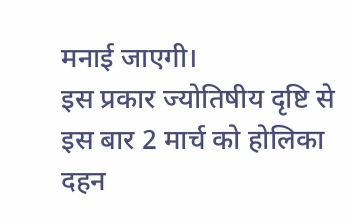मनाई जाएगी।
इस प्रकार ज्योतिषीय दृष्टि से इस बार 2 मार्च को होलिका दहन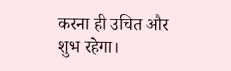करना ही उचित और शुभ रहेगा।